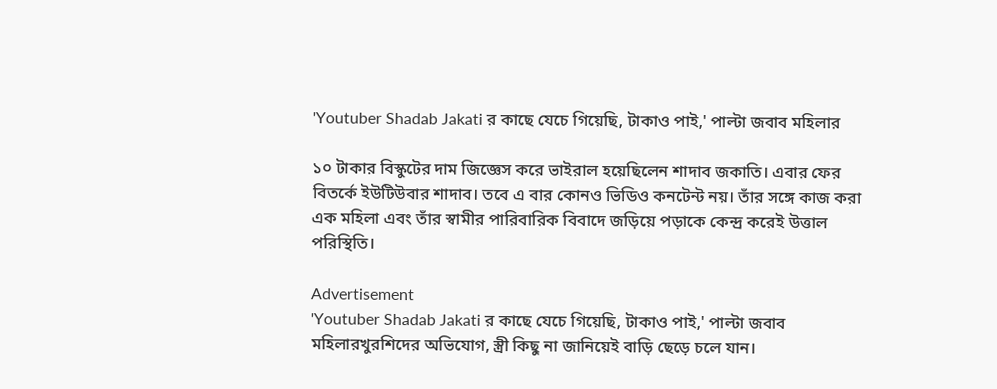'Youtuber Shadab Jakati র কাছে যেচে গিয়েছি, টাকাও পাই,' পাল্টা জবাব মহিলার

১০ টাকার বিস্কুটের দাম জিজ্ঞেস করে ভাইরাল হয়েছিলেন শাদাব জকাতি। এবার ফের বিতর্কে ইউটিউবার শাদাব। তবে এ বার কোনও ভিডিও কনটেন্ট নয়। তাঁর সঙ্গে কাজ করা এক মহিলা এবং তাঁর স্বামীর পারিবারিক বিবাদে জড়িয়ে পড়াকে কেন্দ্র করেই উত্তাল পরিস্থিতি।

Advertisement
'Youtuber Shadab Jakati র কাছে যেচে গিয়েছি, টাকাও পাই,' পাল্টা জবাব মহিলারখুরশিদের অভিযোগ, স্ত্রী কিছু না জানিয়েই বাড়ি ছেড়ে চলে যান।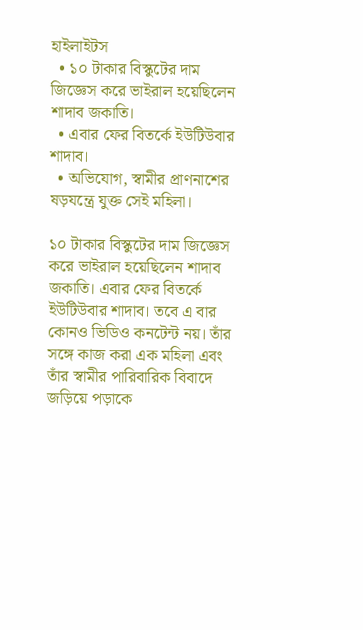হাইলাইটস
  • ১০ টাকার বিস্কুটের দাম জিজ্ঞেস করে ভাইরাল হয়েছিলেন শাদাব জকাতি।
  • এবার ফের বিতর্কে ইউটিউবার শাদাব।
  • অভিযোগ, স্বামীর প্রাণনাশের ষড়যন্ত্রে যুক্ত সেই মহিলা।

১০ টাকার বিস্কুটের দাম জিজ্ঞেস করে ভাইরাল হয়েছিলেন শাদাব জকাতি। এবার ফের বিতর্কে ইউটিউবার শাদাব। তবে এ বার কোনও ভিডিও কনটেন্ট নয়। তাঁর সঙ্গে কাজ করা এক মহিলা এবং তাঁর স্বামীর পারিবারিক বিবাদে জড়িয়ে পড়াকে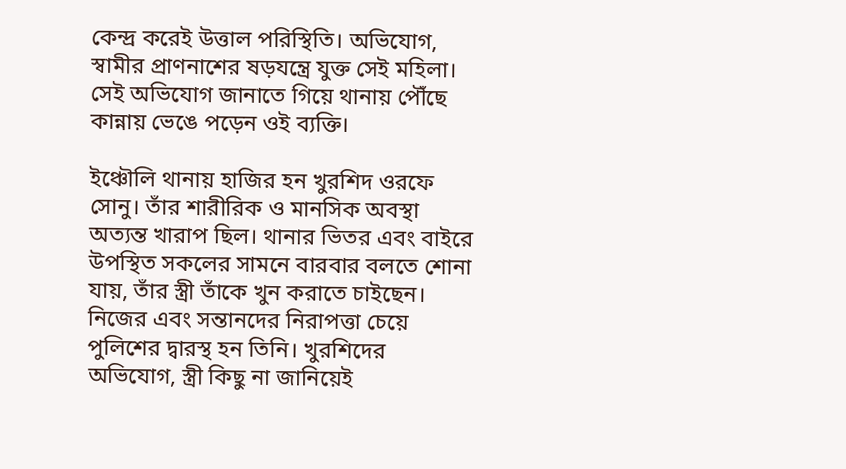কেন্দ্র করেই উত্তাল পরিস্থিতি। অভিযোগ, স্বামীর প্রাণনাশের ষড়যন্ত্রে যুক্ত সেই মহিলা। সেই অভিযোগ জানাতে গিয়ে থানায় পৌঁছে কান্নায় ভেঙে পড়েন ওই ব্যক্তি।

ইঞ্চৌলি থানায় হাজির হন খুরশিদ ওরফে সোনু। তাঁর শারীরিক ও মানসিক অবস্থা অত্যন্ত খারাপ ছিল। থানার ভিতর এবং বাইরে উপস্থিত সকলের সামনে বারবার বলতে শোনা যায়, তাঁর স্ত্রী তাঁকে খুন করাতে চাইছেন। নিজের এবং সন্তানদের নিরাপত্তা চেয়ে পুলিশের দ্বারস্থ হন তিনি। খুরশিদের অভিযোগ, স্ত্রী কিছু না জানিয়েই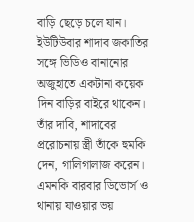বাড়ি ছেড়ে চলে যান। ইউটিউবার শাদাব জকাতির সঙ্গে ভিডিও বানানোর অজুহাতে একটানা কয়েক দিন বাড়ির বাইরে থাকেন। তাঁর দাবি, শাদাবের প্ররোচনায় স্ত্রী তাঁকে হুমকি দেন, গালিগালাজ করেন। এমনকি বারবার ডিভোর্স ও থানায় যাওয়ার ভয়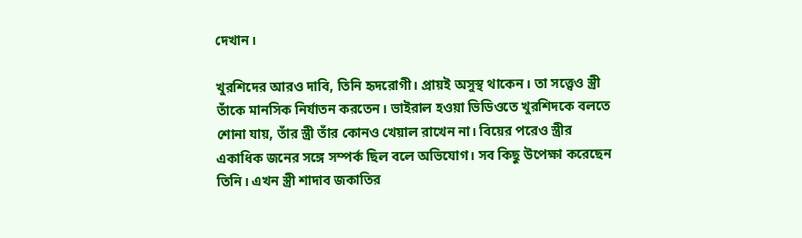দেখান।

খুরশিদের আরও দাবি, তিনি হৃদরোগী। প্রায়ই অসুস্থ থাকেন। তা সত্ত্বেও স্ত্রী তাঁকে মানসিক নির্যাতন করতেন। ভাইরাল হওয়া ভিডিওতে খুরশিদকে বলতে শোনা যায়, তাঁর স্ত্রী তাঁর কোনও খেয়াল রাখেন না। বিয়ের পরেও স্ত্রীর একাধিক জনের সঙ্গে সম্পর্ক ছিল বলে অভিযোগ। সব কিছু উপেক্ষা করেছেন তিনি। এখন স্ত্রী শাদাব জকাতির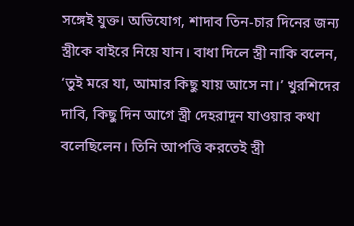সঙ্গেই যুক্ত। অভিযোগ, শাদাব তিন-চার দিনের জন্য স্ত্রীকে বাইরে নিয়ে যান। বাধা দিলে স্ত্রী নাকি বলেন, ‘তুই মরে যা, আমার কিছু যায় আসে না।’ খুরশিদের দাবি, কিছু দিন আগে স্ত্রী দেহরাদূন যাওয়ার কথা বলেছিলেন। তিনি আপত্তি করতেই স্ত্রী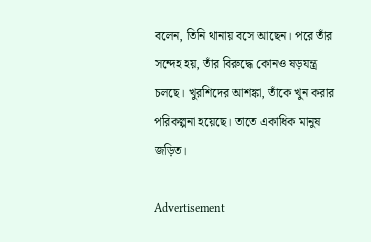বলেন, তিনি থানায় বসে আছেন। পরে তাঁর সন্দেহ হয়, তাঁর বিরুদ্ধে কোনও ষড়যন্ত্র চলছে। খুরশিদের আশঙ্কা, তাঁকে খুন করার পরিকল্পনা হয়েছে। তাতে একাধিক মানুষ জড়িত।

Advertisement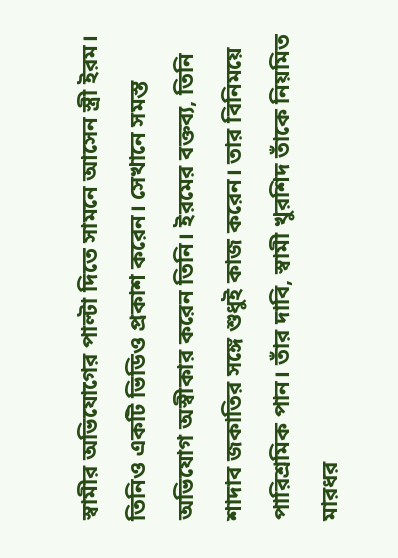স্বামীর অভিযোগের পাল্টা দিতে সামনে আসেন স্ত্রী ইরম। তিনিও একটি ভিডিও প্রকাশ করেন। সেখানে সমস্ত অভিযোগ অস্বীকার করেন তিনি। ইরমের বক্তব্য, তিনি শাদাব জকাতির সঙ্গে শুধুই কাজ করেন। তার বিনিময়ে পারিশ্রমিক পান। তাঁর দাবি, স্বামী খুরশিদ তাঁকে নিয়মিত মারধর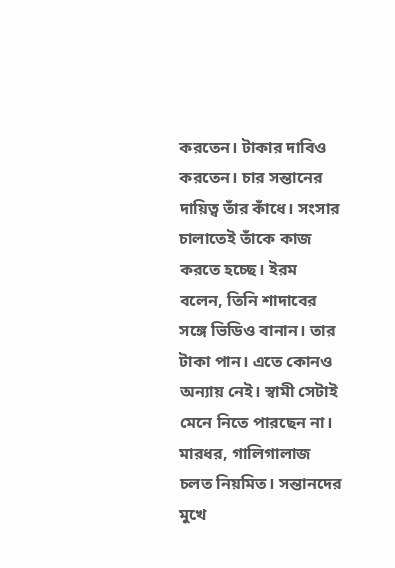করতেন। টাকার দাবিও করতেন। চার সন্তানের দায়িত্ব তাঁর কাঁধে। সংসার চালাতেই তাঁকে কাজ করতে হচ্ছে। ইরম বলেন, তিনি শাদাবের সঙ্গে ভিডিও বানান। তার টাকা পান। এতে কোনও অন্যায় নেই। স্বামী সেটাই মেনে নিতে পারছেন না। মারধর, গালিগালাজ চলত নিয়মিত। সন্তানদের মুখে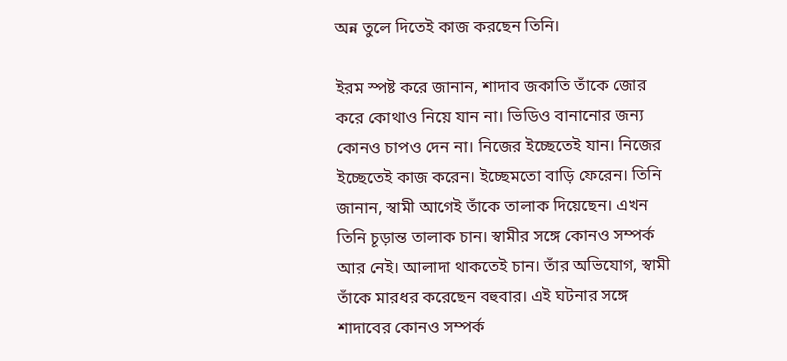অন্ন তুলে দিতেই কাজ করছেন তিনি।

ইরম স্পষ্ট করে জানান, শাদাব জকাতি তাঁকে জোর করে কোথাও নিয়ে যান না। ভিডিও বানানোর জন্য কোনও চাপও দেন না। নিজের ইচ্ছেতেই যান। নিজের ইচ্ছেতেই কাজ করেন। ইচ্ছেমতো বাড়ি ফেরেন। তিনি জানান, স্বামী আগেই তাঁকে তালাক দিয়েছেন। এখন তিনি চূড়ান্ত তালাক চান। স্বামীর সঙ্গে কোনও সম্পর্ক আর নেই। আলাদা থাকতেই চান। তাঁর অভিযোগ, স্বামী তাঁকে মারধর করেছেন বহুবার। এই ঘটনার সঙ্গে শাদাবের কোনও সম্পর্ক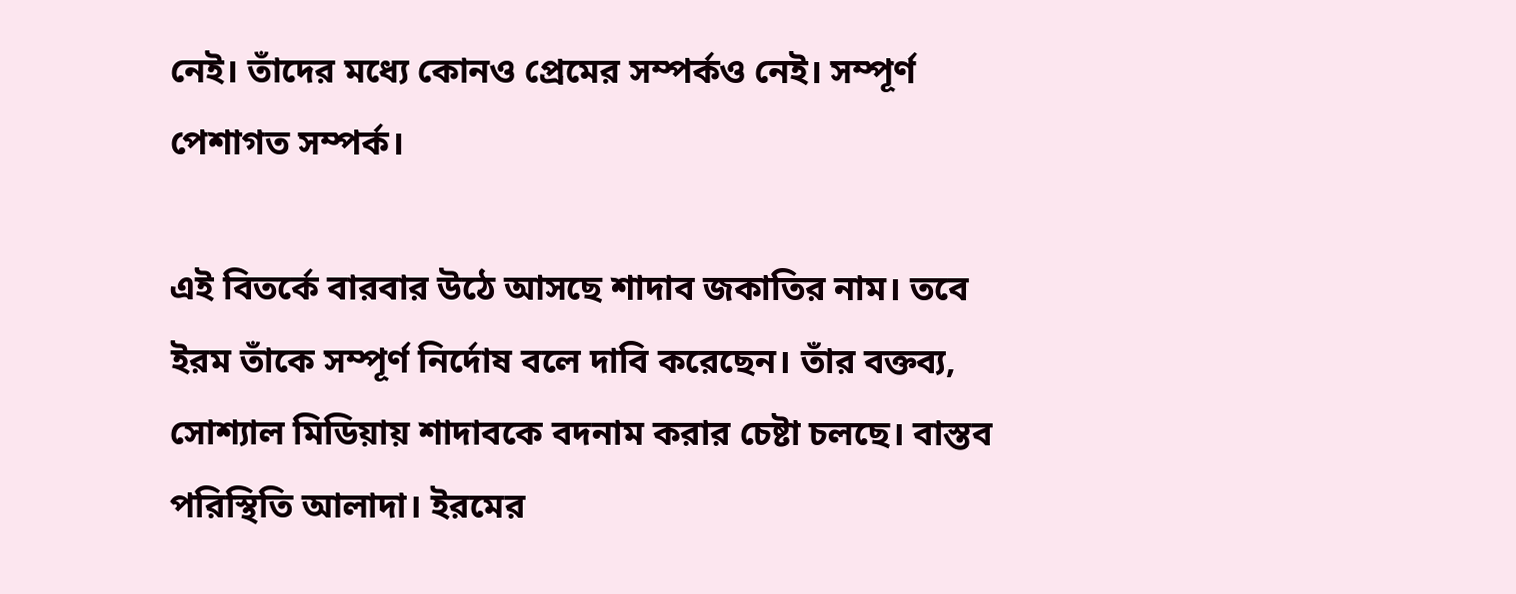নেই। তাঁদের মধ্যে কোনও প্রেমের সম্পর্কও নেই। সম্পূর্ণ পেশাগত সম্পর্ক।

এই বিতর্কে বারবার উঠে আসছে শাদাব জকাতির নাম। তবে ইরম তাঁকে সম্পূর্ণ নির্দোষ বলে দাবি করেছেন। তাঁর বক্তব্য, সোশ্যাল মিডিয়ায় শাদাবকে বদনাম করার চেষ্টা চলছে। বাস্তব পরিস্থিতি আলাদা। ইরমের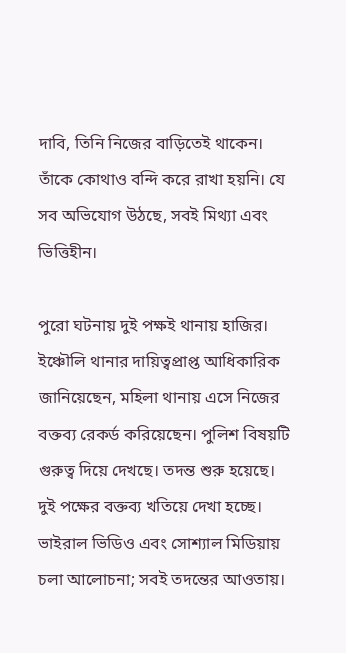দাবি, তিনি নিজের বাড়িতেই থাকেন। তাঁকে কোথাও বন্দি করে রাখা হয়নি। যে সব অভিযোগ উঠছে, সবই মিথ্যা এবং ভিত্তিহীন।

পুরো ঘটনায় দুই পক্ষই থানায় হাজির। ইঞ্চৌলি থানার দায়িত্বপ্রাপ্ত আধিকারিক জানিয়েছেন, মহিলা থানায় এসে নিজের বক্তব্য রেকর্ড করিয়েছেন। পুলিশ বিষয়টি গুরুত্ব দিয়ে দেখছে। তদন্ত শুরু হয়েছে। দুই পক্ষের বক্তব্য খতিয়ে দেখা হচ্ছে। ভাইরাল ভিডিও এবং সোশ্যাল মিডিয়ায় চলা আলোচনা; সবই তদন্তের আওতায়।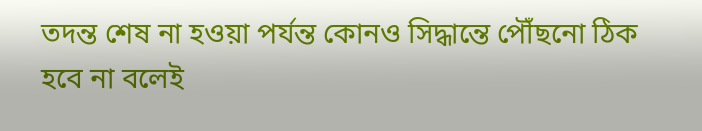তদন্ত শেষ না হওয়া পর্যন্ত কোনও সিদ্ধান্তে পৌঁছনো ঠিক হবে না বলেই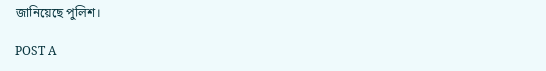জানিয়েছে পুলিশ।

POST A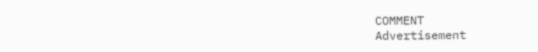COMMENT
Advertisement